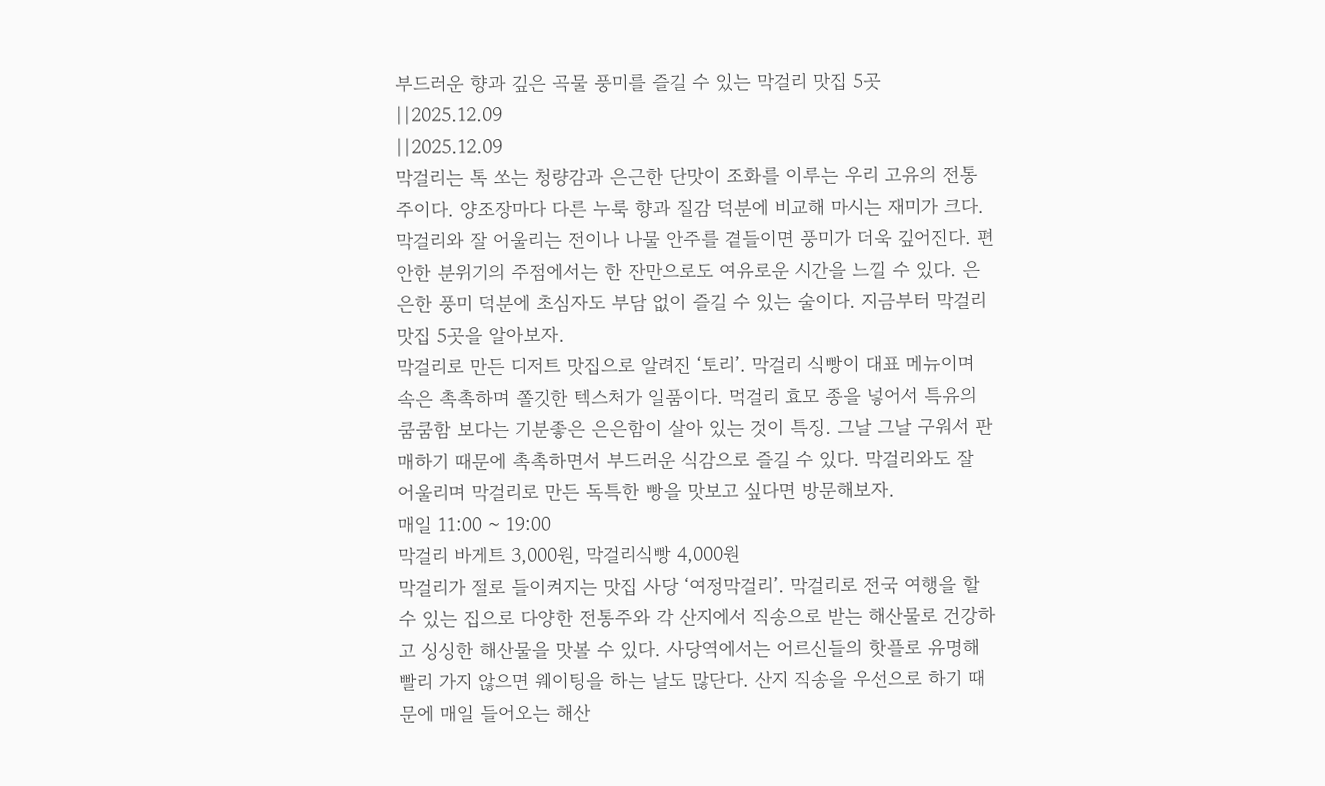부드러운 향과 깊은 곡물 풍미를 즐길 수 있는 막걸리 맛집 5곳
||2025.12.09
||2025.12.09
막걸리는 톡 쏘는 청량감과 은근한 단맛이 조화를 이루는 우리 고유의 전통주이다. 양조장마다 다른 누룩 향과 질감 덕분에 비교해 마시는 재미가 크다. 막걸리와 잘 어울리는 전이나 나물 안주를 곁들이면 풍미가 더욱 깊어진다. 편안한 분위기의 주점에서는 한 잔만으로도 여유로운 시간을 느낄 수 있다. 은은한 풍미 덕분에 초심자도 부담 없이 즐길 수 있는 술이다. 지금부터 막걸리 맛집 5곳을 알아보자.
막걸리로 만든 디저트 맛집으로 알려진 ‘토리’. 막걸리 식빵이 대표 메뉴이며 속은 촉촉하며 쫄깃한 텍스처가 일품이다. 먹걸리 효모 종을 넣어서 특유의 쿰쿰함 보다는 기분좋은 은은함이 살아 있는 것이 특징. 그날 그날 구워서 판매하기 때문에 촉촉하면서 부드러운 식감으로 즐길 수 있다. 막걸리와도 잘 어울리며 막걸리로 만든 독특한 빵을 맛보고 싶다면 방문해보자.
매일 11:00 ~ 19:00
막걸리 바게트 3,000원, 막걸리식빵 4,000원
막걸리가 절로 들이켜지는 맛집 사당 ‘여정막걸리’. 막걸리로 전국 여행을 할 수 있는 집으로 다양한 전통주와 각 산지에서 직송으로 받는 해산물로 건강하고 싱싱한 해산물을 맛볼 수 있다. 사당역에서는 어르신들의 핫플로 유명해 빨리 가지 않으면 웨이팅을 하는 날도 많단다. 산지 직송을 우선으로 하기 때문에 매일 들어오는 해산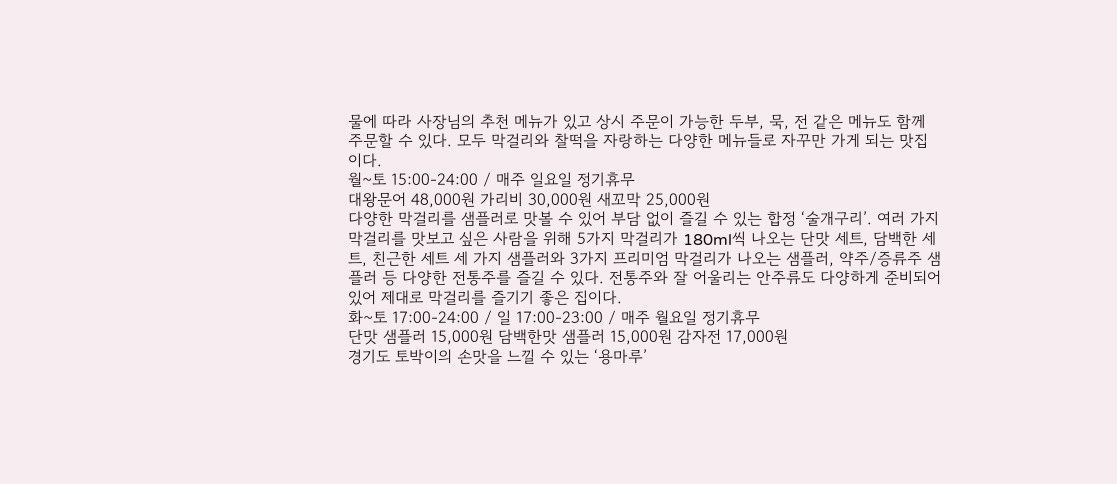물에 따라 사장님의 추천 메뉴가 있고 상시 주문이 가능한 두부, 묵, 전 같은 메뉴도 함께 주문할 수 있다. 모두 막걸리와 찰떡을 자랑하는 다양한 메뉴들로 자꾸만 가게 되는 맛집이다.
월~토 15:00-24:00 / 매주 일요일 정기휴무
대왕문어 48,000원 가리비 30,000원 새꼬막 25,000원
다양한 막걸리를 샘플러로 맛볼 수 있어 부담 없이 즐길 수 있는 합정 ‘술개구리’. 여러 가지 막걸리를 맛보고 싶은 사람을 위해 5가지 막걸리가 180ml씩 나오는 단맛 세트, 담백한 세트, 친근한 세트 세 가지 샘플러와 3가지 프리미엄 막걸리가 나오는 샘플러, 약주/증류주 샘플러 등 다양한 전통주를 즐길 수 있다. 전통주와 잘 어울리는 안주류도 다양하게 준비되어 있어 제대로 막걸리를 즐기기 좋은 집이다.
화~토 17:00-24:00 / 일 17:00-23:00 / 매주 월요일 정기휴무
단맛 샘플러 15,000원 담백한맛 샘플러 15,000원 감자전 17,000원
경기도 토박이의 손맛을 느낄 수 있는 ‘용마루’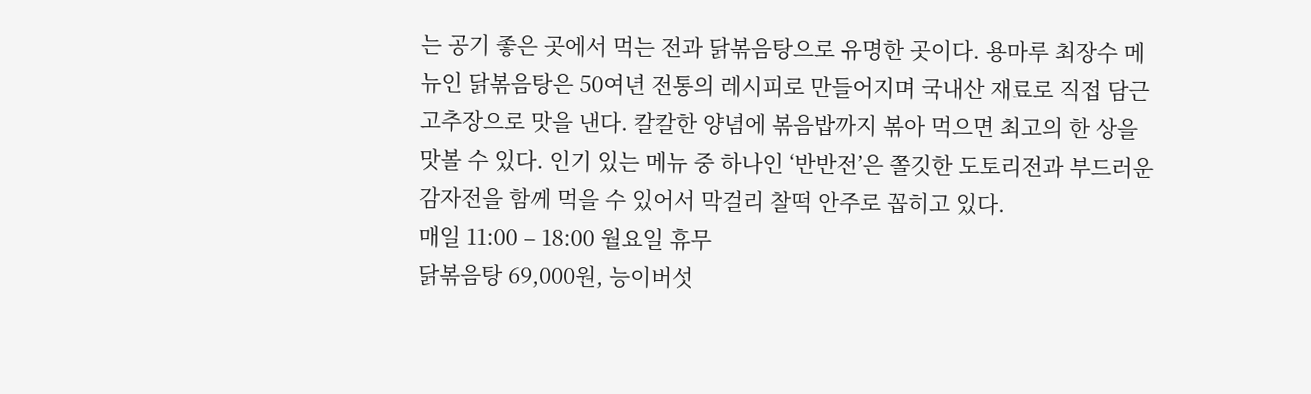는 공기 좋은 곳에서 먹는 전과 닭볶음탕으로 유명한 곳이다. 용마루 최장수 메뉴인 닭볶음탕은 50여년 전통의 레시피로 만들어지며 국내산 재료로 직접 담근 고추장으로 맛을 낸다. 칼칼한 양념에 볶음밥까지 볶아 먹으면 최고의 한 상을 맛볼 수 있다. 인기 있는 메뉴 중 하나인 ‘반반전’은 쫄깃한 도토리전과 부드러운 감자전을 함께 먹을 수 있어서 막걸리 찰떡 안주로 꼽히고 있다.
매일 11:00 – 18:00 월요일 휴무
닭볶음탕 69,000원, 능이버섯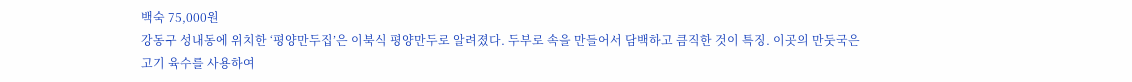백숙 75,000원
강동구 성내동에 위치한 ‘평양만두집’은 이북식 평양만두로 알려졌다. 두부로 속을 만들어서 담백하고 큼직한 것이 특징. 이곳의 만둣국은 고기 육수를 사용하여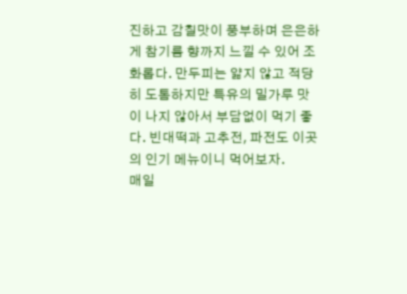진하고 감칠맛이 풍부하며 은은하게 참기름 향까지 느낄 수 있어 조화롭다. 만두피는 얇지 않고 적당히 도톰하지만 특유의 밀가루 맛이 나지 않아서 부담없이 먹기 좋다. 빈대떡과 고추전, 파전도 이곳의 인기 메뉴이니 먹어보자.
매일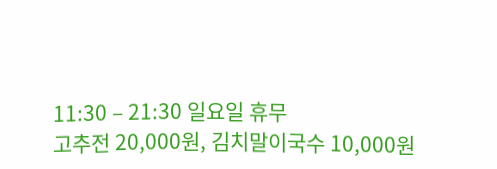11:30 – 21:30 일요일 휴무
고추전 20,000원, 김치말이국수 10,000원